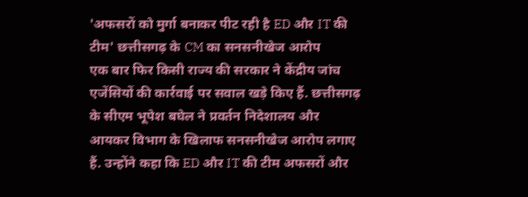'अफसरों को मुर्गा बनाकर पीट रही है ED और IT की टीम' छत्तीसगढ़ के CM का सनसनीखेज आरोप
एक बार फिर किसी राज्य की सरकार ने केंद्रीय जांच एजेंसियों की कार्रवाई पर सवाल खड़े किए हैं. छत्तीसगढ़ के सीएम भूपेश बघेल ने प्रवर्तन निदेशालय और आयकर विभाग के खिलाफ सनसनीखेज आरोप लगाए हैं. उन्होंने कहा कि ED और IT की टीम अफसरों और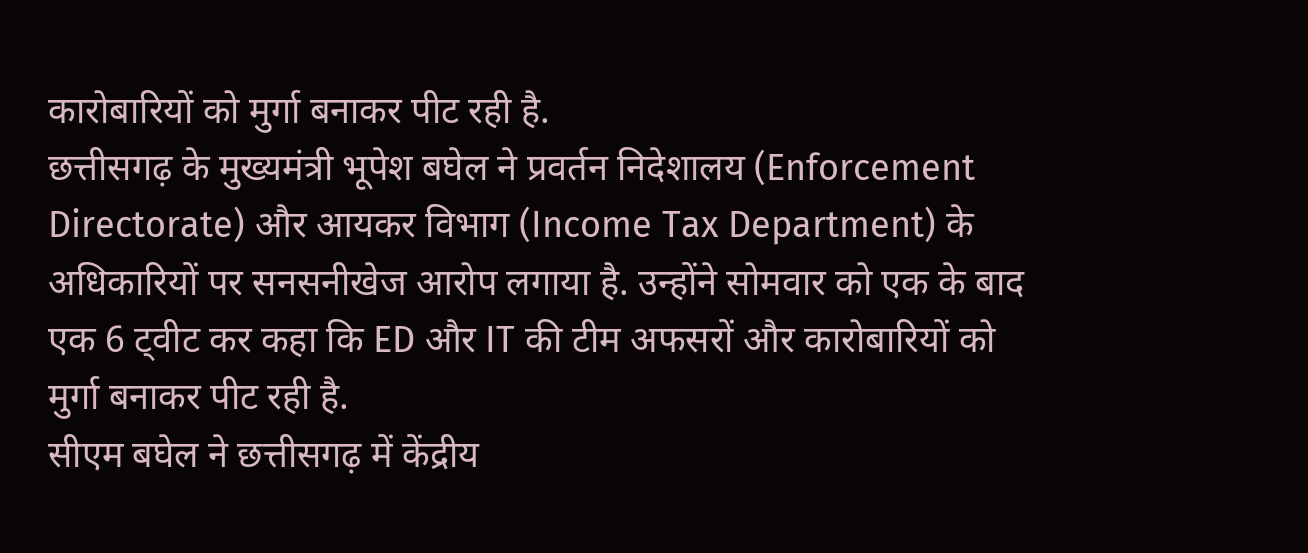कारोबारियों को मुर्गा बनाकर पीट रही है.
छत्तीसगढ़ के मुख्यमंत्री भूपेश बघेल ने प्रवर्तन निदेशालय (Enforcement Directorate) और आयकर विभाग (Income Tax Department) के अधिकारियों पर सनसनीखेज आरोप लगाया है. उन्होंने सोमवार को एक के बाद एक 6 ट्वीट कर कहा कि ED और IT की टीम अफसरों और कारोबारियों को मुर्गा बनाकर पीट रही है.
सीएम बघेल ने छत्तीसगढ़ में केंद्रीय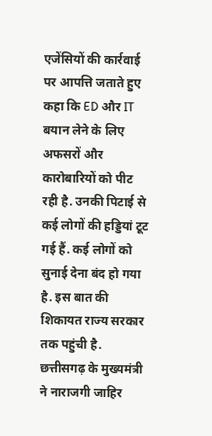एजेंसियों की कार्रवाई पर आपत्ति जताते हुए कहा कि ED और IT बयान लेने के लिए अफसरों और कारोबारियों को पीट रही है. उनकी पिटाई से कई लोगों की हड्डियां टूट गई हैं. कई लोगों को सुनाई देना बंद हो गया है. इस बात की शिकायत राज्य सरकार तक पहुंची है.
छत्तीसगढ़ के मुख्यमंत्री ने नाराजगी जाहिर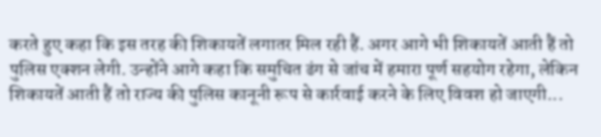करते हुए कहा कि इस तरह की शिकायतें लगातर मिल रही हैं. अगर आगे भी शिकायतें आती हैं तो पुलिस एक्शन लेगी. उन्होंने आगे कहा कि समुचित ढंग से जांच में हमारा पूर्ण सहयोग रहेगा, लेकिन शिकायतें आती हैं तो राज्य की पुलिस कानूनी रूप से कार्रवाई करने के लिए विवश हो जाएगी...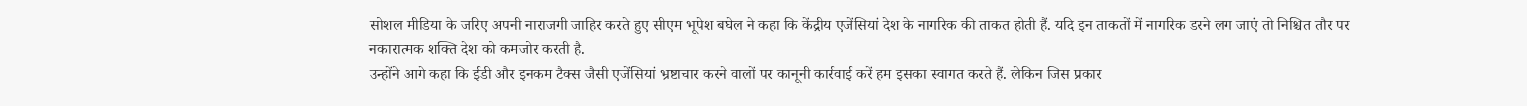सोशल मीडिया के जरिए अपनी नाराजगी जाहिर करते हुए सीएम भूपेश बघेल ने कहा कि केंद्रीय एजेंसियां देश के नागरिक की ताकत होती हैं. यदि इन ताकतों में नागरिक डरने लग जाएं तो निश्चित तौर पर नकारात्मक शक्ति देश को कमजोर करती है.
उन्होंने आगे कहा कि ईडी और इनकम टैक्स जैसी एजेंसियां भ्रष्टाचार करने वालों पर कानूनी कार्रवाई करें हम इसका स्वागत करते हैं. लेकिन जिस प्रकार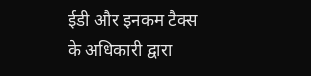ईडी और इनकम टैक्स के अधिकारी द्वारा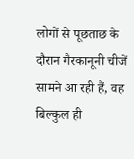लोगों से पूछताछ के दौरान गैरकानूनी चीजें सामने आ रही हैं, वह बिल्कुल ही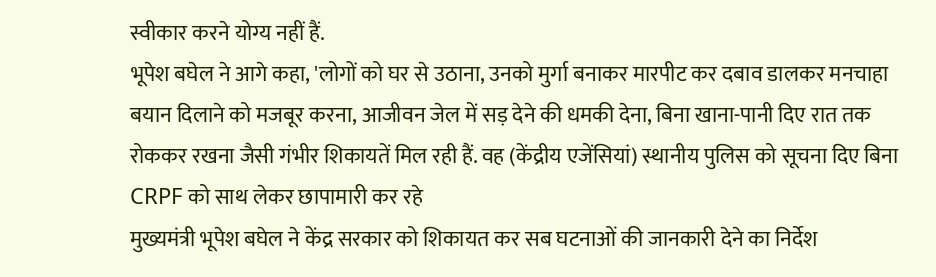स्वीकार करने योग्य नहीं हैं.
भूपेश बघेल ने आगे कहा, 'लोगों को घर से उठाना, उनको मुर्गा बनाकर मारपीट कर दबाव डालकर मनचाहा बयान दिलाने को मजबूर करना, आजीवन जेल में सड़ देने की धमकी देना, बिना खाना-पानी दिए रात तक रोककर रखना जैसी गंभीर शिकायतें मिल रही हैं. वह (केंद्रीय एजेंसियां) स्थानीय पुलिस को सूचना दिए बिना CRPF को साथ लेकर छापामारी कर रहे
मुख्यमंत्री भूपेश बघेल ने केंद्र सरकार को शिकायत कर सब घटनाओं की जानकारी देने का निर्देश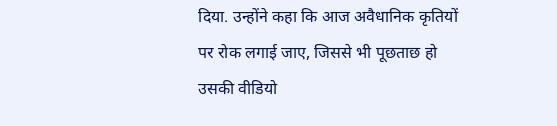दिया. उन्होंने कहा कि आज अवैधानिक कृतियों पर रोक लगाई जाए, जिससे भी पूछताछ हो उसकी वीडियो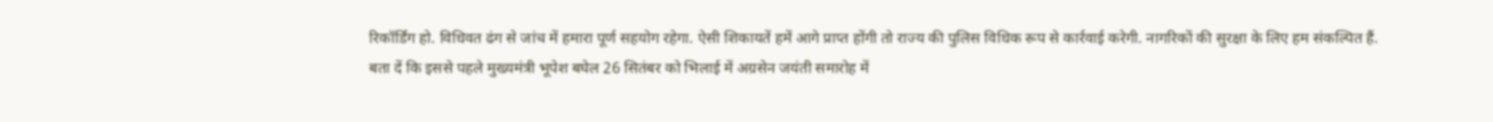रिकॉर्डिंग हो. विधिवत ढंग से जांच में हमारा पूर्ण सहयोग रहेगा. ऐसी शिकायतें हमें आगे प्राप्त होंगी तो राज्य की पुलिस विधिक रूप से कार्रवाई करेगी. नागरिकों की सुरक्षा के लिए हम संकल्पित हैं.
बता दें कि इससे पहले मुख्यमंत्री भूपेश बघेल 26 सितंबर को भिलाई में अग्रसेन जयंती समारोह में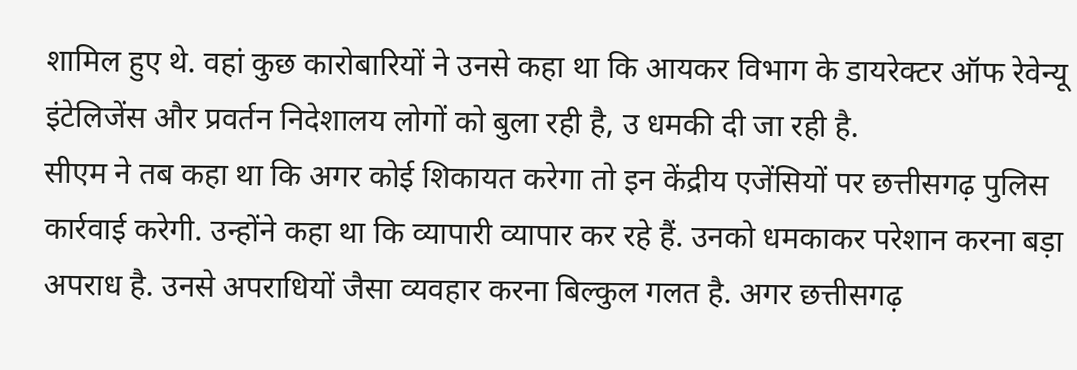शामिल हुए थे. वहां कुछ कारोबारियों ने उनसे कहा था कि आयकर विभाग के डायरेक्टर ऑफ रेवेन्यू इंटेलिजेंस और प्रवर्तन निदेशालय लोगों को बुला रही है, उ धमकी दी जा रही है.
सीएम ने तब कहा था कि अगर कोई शिकायत करेगा तो इन केंद्रीय एजेंसियों पर छत्तीसगढ़ पुलिस कार्रवाई करेगी. उन्होंने कहा था कि व्यापारी व्यापार कर रहे हैं. उनको धमकाकर परेशान करना बड़ा अपराध है. उनसे अपराधियों जैसा व्यवहार करना बिल्कुल गलत है. अगर छत्तीसगढ़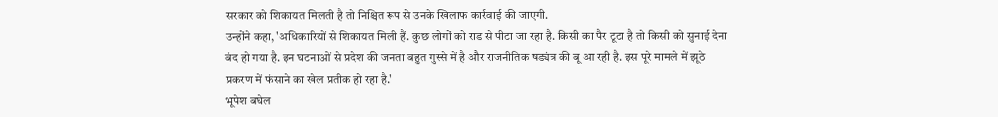सरकार को शिकायत मिलती है तो निश्चित रूप से उनके खिलाफ कार्रवाई की जाएगी.
उन्होंने कहा, 'अधिकारियों से शिकायत मिली हैं. कुछ लोगों को राड से पीटा जा रहा है. किसी का पैर टूटा है तो किसी को सुनाई देना बंद हो गया है. इन घटनाओं से प्रदेश की जनता बहुत गुस्से में है और राजनीतिक षड्यंत्र की बू आ रही है. इस पूरे मामले में झूठे प्रकरण में फंसाने का खेल प्रतीक हो रहा है.'
भूपेश बघेल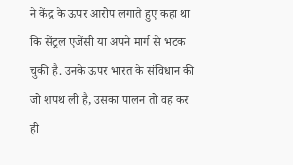ने केंद्र के ऊपर आरोप लगाते हुए कहा था कि सेंट्रल एजेंसी या अपने मार्ग से भटक चुकी है. उनके ऊपर भारत के संविधान की जो शपथ ली है, उसका पालन तो वह कर ही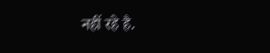नहीं रहे है.